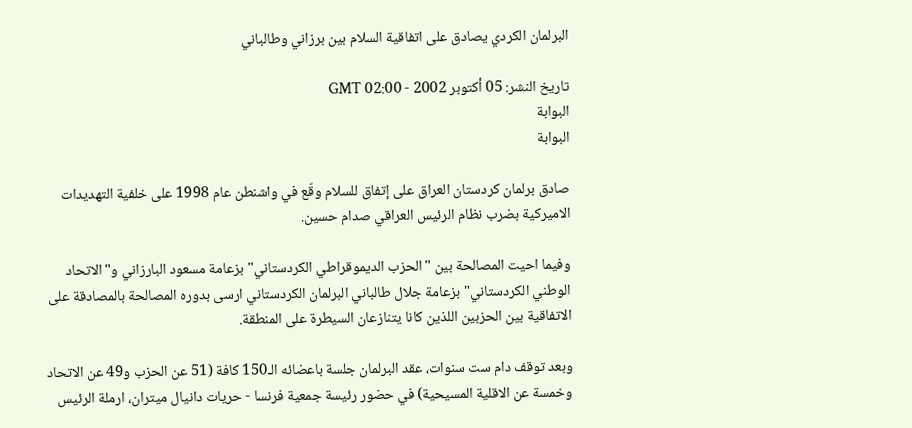البرلمان الكردي يصادق على اتفاقية السلام بين برزاني وطالباني

تاريخ النشر: 05 أكتوبر 2002 - 02:00 GMT
البوابة
البوابة

صادق برلمان كردستان العراق على إتفاق للسلام وقّع في واشنطن عام 1998 على خلفية التهديدات الاميركية بضرب نظام الرئيس العراقي صدام حسين.

وفيما احيت المصالحة بين "الحزب الديموقراطي الكردستاني" بزعامة مسعود البارزاني و"الاتحاد الوطني الكردستاني" بزعامة جلال طالباني البرلمان الكردستاني ارسى بدوره المصالحة بالمصادقة على الاتفاقية بين الحزبين اللذين كانا يتنازعان السيطرة على المنطقة.

وبعد توقف دام ست سنوات، عقد البرلمان جلسة باعضائه الـ150 كافة (51 عن الحزب و49 عن الاتحاد وخمسة عن الاقلية المسيحية) في حضور رئيسة جمعية فرنسا - حريات دانيال ميتران، ارملة الرئيس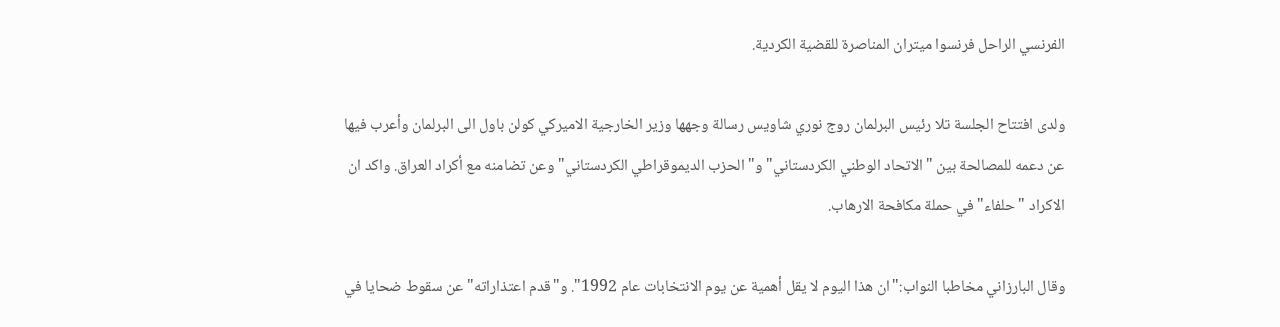الفرنسي الراحل فرنسوا ميتران المناصرة للقضية الكردية.

ولدى افتتاح الجلسة تلا رئيس البرلمان روج نوري شاويس رسالة وجهها وزير الخارجية الاميركي كولن باول الى البرلمان وأعرب فيها عن دعمه للمصالحة بين "الاتحاد الوطني الكردستاني" و"الحزب الديموقراطي الكردستاني" وعن تضامنه مع أكراد العراق. واكد ان الاكراد "حلفاء" في حملة مكافحة الارهاب.

وقال البارزاني مخاطبا النواب:"ان هذا اليوم لا يقل أهمية عن يوم الانتخابات عام 1992". و"قدم اعتذاراته" عن سقوط ضحايا في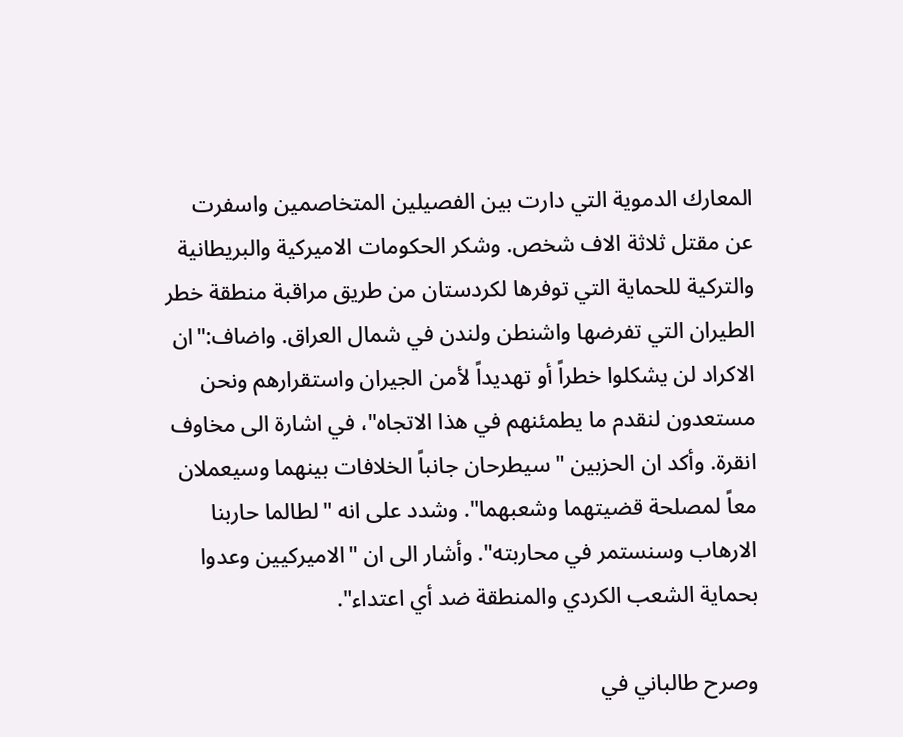المعارك الدموية التي دارت بين الفصيلين المتخاصمين واسفرت عن مقتل ثلاثة الاف شخص. وشكر الحكومات الاميركية والبريطانية والتركية للحماية التي توفرها لكردستان من طريق مراقبة منطقة خطر الطيران التي تفرضها واشنطن ولندن في شمال العراق. واضاف:"ان الاكراد لن يشكلوا خطراً أو تهديداً لأمن الجيران واستقرارهم ونحن مستعدون لنقدم ما يطمئنهم في هذا الاتجاه"، في اشارة الى مخاوف انقرة. وأكد ان الحزبين "سيطرحان جانباً الخلافات بينهما وسيعملان معاً لمصلحة قضيتهما وشعبهما". وشدد على انه "لطالما حاربنا الارهاب وسنستمر في محاربته". وأشار الى ان "الاميركيين وعدوا بحماية الشعب الكردي والمنطقة ضد أي اعتداء".

وصرح طالباني في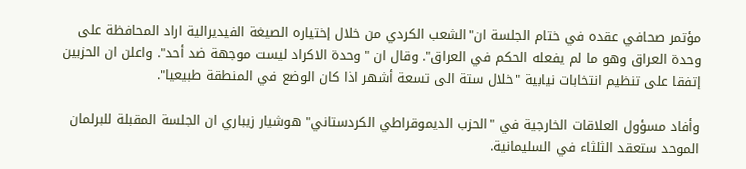مؤتمر صحافي عقده في ختام الجلسة ان"الشعب الكردي من خلال إختياره الصيغة الفيديرالية اراد المحافظة على وحدة العراق وهو ما لم يفعله الحكم في العراق". وقال ان "وحدة الاكراد ليست موجهة ضد أحد". واعلن ان الحزبين إتفقا على تنظيم انتخابات نيابية "خلال ستة الى تسعة أشهر اذا كان الوضع في المنطقة طبيعيا".

وأفاد مسؤول العلاقات الخارجية في "الحزب الديموقراطي الكردستاني" هوشيار زيباري ان الجلسة المقبلة للبرلمان الموحد ستعقد الثلثاء في السليمانية.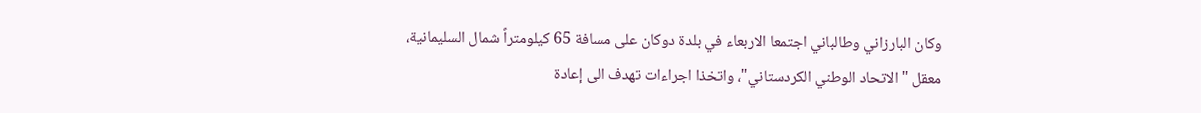وكان البارزاني وطالباني اجتمعا الاربعاء في بلدة دوكان على مسافة 65 كيلومتراً شمال السليمانية، معقل "الاتحاد الوطني الكردستاني"، واتخذا اجراءات تهدف الى إعادة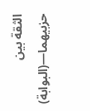الثقة بين حزبيهما—(البوابة)